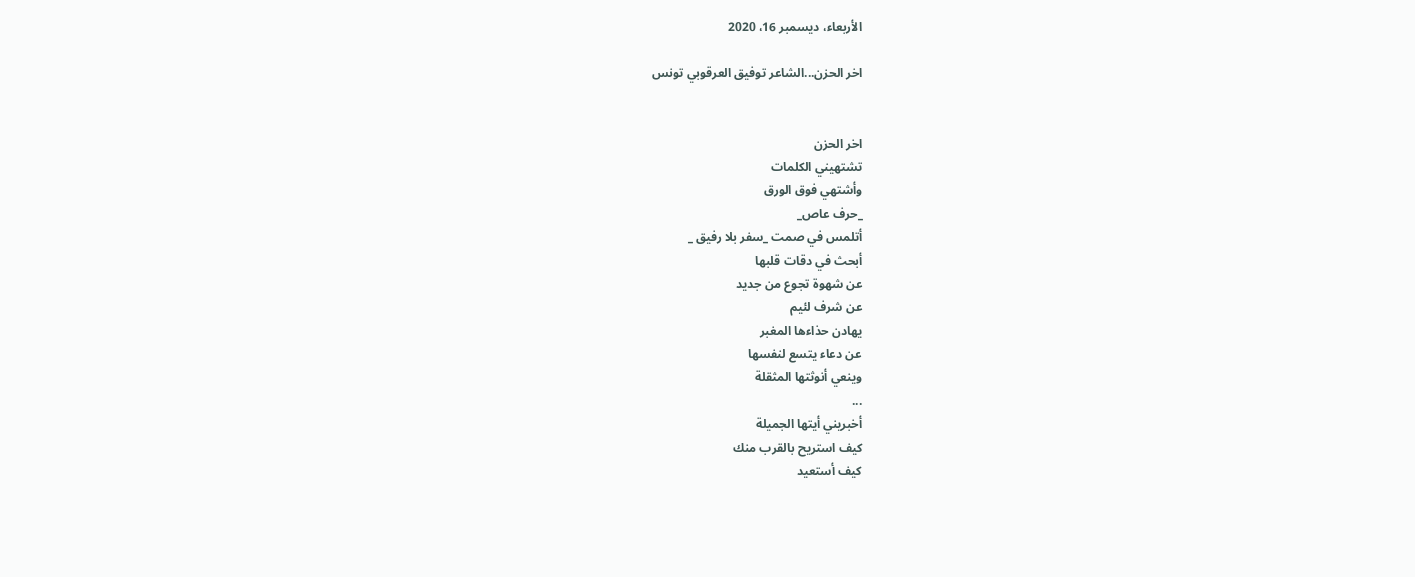الأربعاء، ديسمبر 16، 2020

اخر الحزن...الشاعر توفيق العرقوبي تونس


اخر الحزن
تشتهيني الكلمات
وأشتهي فوق الورق
_حرف عاص_
أتلمس في صمت _سفر بلا رفيق _
أبحث في دقات قلبها
عن شهوة تجوع من جديد
عن شرف لئيم
يهادن حذاءها المغبر
عن دعاء يتسع لنفسها
وينعي أنوثتها المثقلة
...
أخبريني أيتها الجميلة
كيف استريح بالقرب منك
كيف أستعيد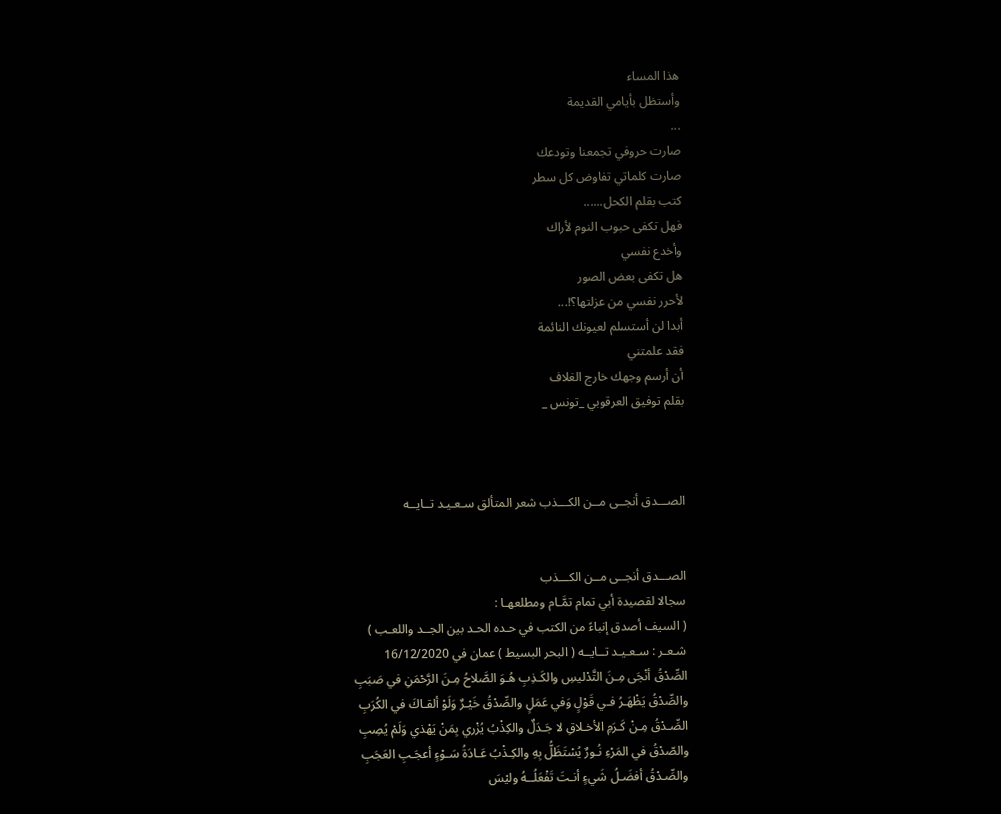هذا المساء
وأستظل بأيامي القديمة
...
صارت حروفي تجمعنا وتودعك
صارت كلماتي تفاوض كل سطر
كتب بقلم الكحل......
فهل تكفى حبوب النوم لأراك
وأخدع نفسي
هل تكفى بعض الصور
لأحرر نفسي من عزلتها؟!...
أبدا لن أستسلم لعيونك النائمة
فقد علمتني
أن أرسم وجهك خارج الغلاف
بقلم توفيق العرقوبي _تونس _



الصـــدق أنجــى مــن الكـــذب شعر المتألق سـعـيـد تــايــه


الصـــدق أنجــى مــن الكـــذب
سجالا لقصيدة أبي تمام تمَّـام ومطلعهـا :
( السيف أصدق إنباءً من الكتب في حـده الحـد بين الجــد واللعـب )
شـعـر : سـعـيـد تــايــه ( البحر البسيط ) عمان في 16/12/2020
الصِّدْقُ أنْجَى مِـنَ التَّدْليسِ والكَـذِبِ هُـوَ الصَّلاحُ مِـنَ الرَّحْمَنِ في صَبَبِ
والصِّدْقُ يَظْهَـرُ فـي قَوْلٍ وَفي عَمَلٍ والصِّدْقُ خَيْـرٌ وَلَوْ ألقـاكَ في الكُرَبِ
الصِّـدْقُ مِـنْ كَـرَمِ الأخـلاقِ لا جَـدَلٌ والكِذْبُ يُزْري بِمَنْ يَهْذي وَلَمْ يُصِبِ
والصّدْقُ في المَرْءِ نُـورٌ يُسْتَظَلُّ بِهِ والكِـذْبُ عَـادَةُ سَـوْءٍ أعجَـبِ العَجَبِ
والصِّـدْقُ أفضَـلُ شَيءٍ أنـتَ تَفْعَلُــهُ وليْسَ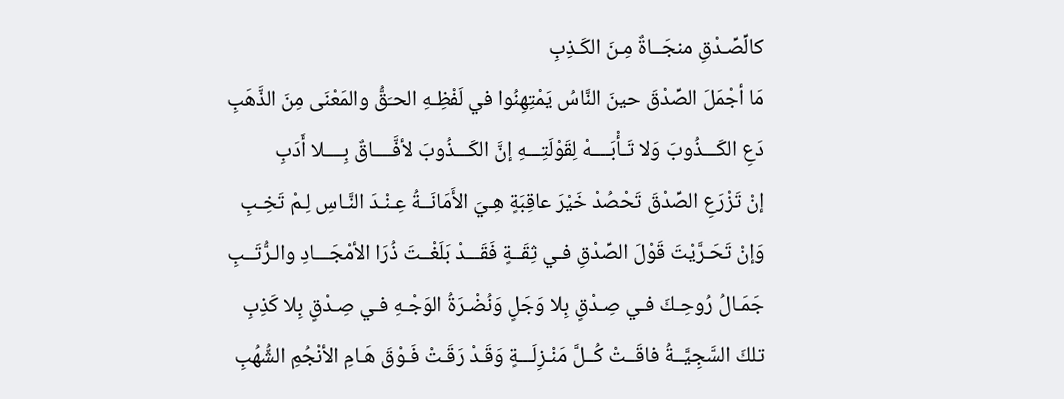كالِّصِّـدْقِ منجَــاةٌ مِـنَ الكَـذِبِ
مَا أجْمَلَ الصِّدْقَ حينَ النَّاسُ يَمْتِهِنُوا في لَفْظِـهِ الحـَقُّ والمَعْنَى مِنَ الذَّهَبِ
دَعِ الكَـــذُوبَ وَلا تَـأْبَــــهْ لِقَوْلَتِـــهِ إنَّ الكَـــذُوبَ لأفَّــــاقٌ بِــــلا أَدَبِ
إنْ تَزْرَعِ الصِّدْقَ تَحْصُدْ خَيْرَ عاقِبَةٍ هِـيَ الأَمَانَــةُ عِـنْـدَ النَّـاسِ لِـمْ تَخِـبِ
وَإنْ تَحَـرَّيْتَ قَوْلَ الصِّدْقِ فـي ثِقَــةٍ فَقَـــدْ بَلَغْــتَ ذُرَا الأمْجَـــادِ والـرُّتَــبِ
جَمَـالُ رُوحِـكَ فـي صِـدْقٍ بِلا وَجَلٍ وَنُضْـرَةُ الوَجْـهِ فـي صِـدْقٍ بِلا كَذِبِ
تلكَ السَّجِيَّــةُ فاقَــتْ كُــلَّ مَنْـزِلَـــةٍ وَقَـدْ رَقَـتْ فَـوْقَ هَـامِ الأنْجُمِ الشُّهُبِ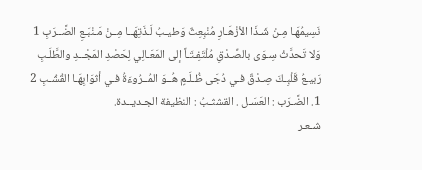نَسِيمُهَـا مِـنْ شَـذَا الأزْهَـارِ مُنْبِعِثٌ وَطيـبُ لَـذَتِهَــا مِــنْ مَـنْبَـعِ الضَّــرَبِ 1
وَلا تَحدَّثْ سِـوَى بالصِّـدْقِ مُلْتَفِـتَـاً إلى المَعَـالِي لِحَصْدِ المَجْــدِ والطَّلَـبِ
رَبيـعُ قَلْبِـكَ صِـدْقٌ فـي دُجَى ظُـلَـمٍ هُــوَ المُــرُوءَةُ فـي أثوَابِهَـا القُشُـبِ 2
1. الضَّـرَب : العَسَـل . القشثـبُ : النظيفة الجـديــدة.
شـعـر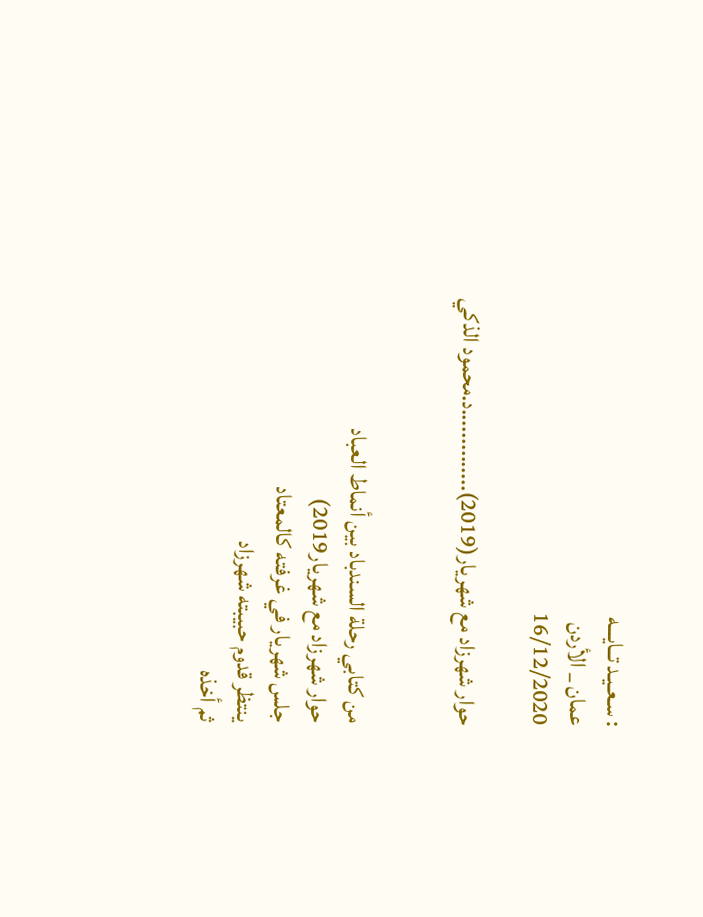: سـعـيـد تــايـــه
عمان _ الأردن
16/12/2020

حوار شهرزاد مع شهريار(2019)..............د.محمود الذكي


من كتابي رحلة السندباد بين أنماط العباد
حوار شهرزاد مع شهريار2019)
جلس شهريار في غرفته كالمعتاد
ينتظر قدوم حبيبته شهرزاد
ثم أخذه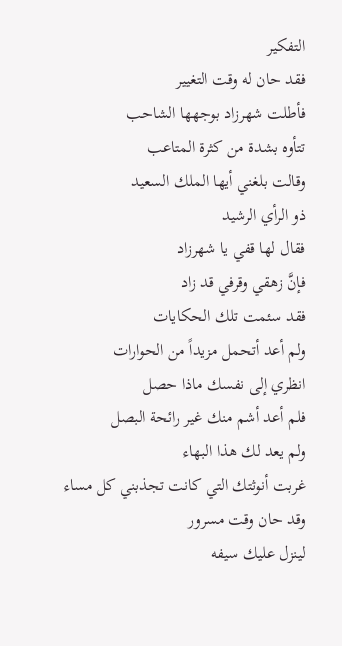التفكير
فقد حان له وقت التغيير
فأطلت شهرزاد بوجهها الشاحب
تتأوه بشدة من كثرة المتاعب
وقالت بلغني أيها الملك السعيد
ذو الرأي الرشيد
فقال لها قفي يا شهرزاد
فإنَّ زهقي وقرفي قد زاد
فقد سئمت تلك الحكايات
ولم أعد أتحمل مزيداً من الحوارات
انظري إلى نفسك ماذا حصل
فلم أعد أشم منك غير رائحة البصل
ولم يعد لك هذا البهاء
غربت أنوثتك التي كانت تجذبني كل مساء
وقد حان وقت مسرور
لينزل عليك سيفه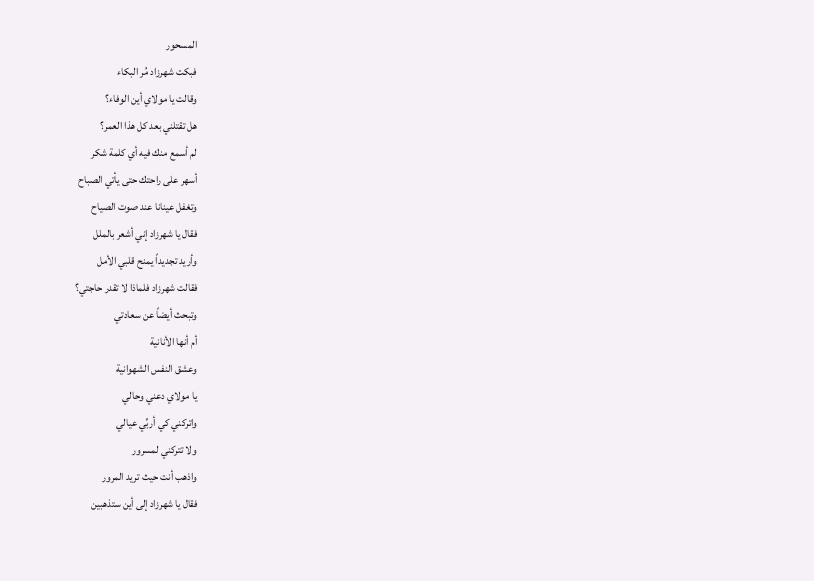المسحور
فبكت شهرزاد مُر البكاء
وقالت يا مولاي أين الوفاء؟
هل تقتلني بعد كل هذا العمر؟
لم أسمع منك فيه أي كلمة شكر
أسهر على راحتك حتى يأتي الصباح
وتغفل عينانا عند صوت الصياح
فقال يا شهرزاد إني أشعر بالملل
وأريد تجديداً يمنح قلبي الأمل
فقالت شهرزاد فلماذا لا تقدر حاجتي؟
وتبحث أيضاً عن سعادتي
أم أنها الأنانية
وعشق النفس الشهوانية
يا مولاي دعني وحالي
واتركني كي أربِّي عيالي
ولا تتركني لمسرور
واذهب أنت حيث تريد المرور
فقال يا شهرزاد إلى أين ستذهبين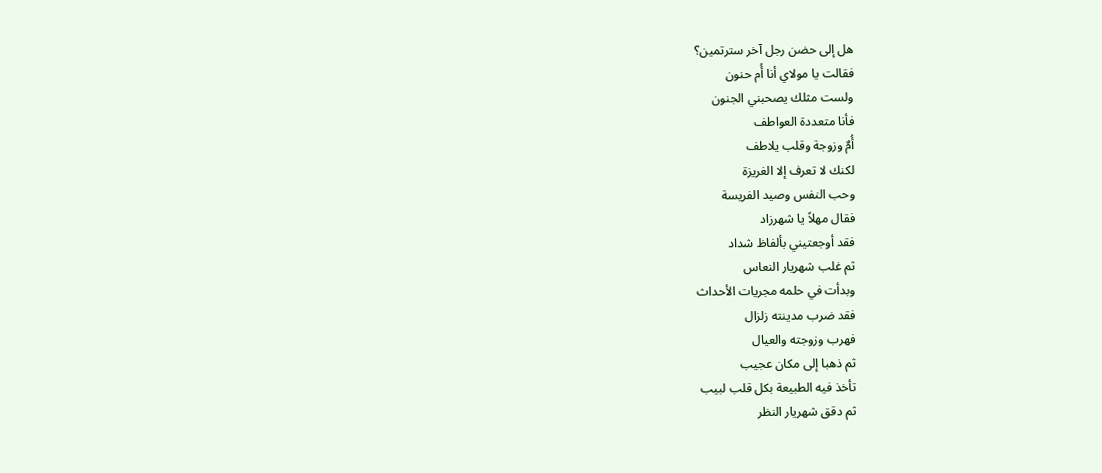هل إلى حضن رجل آخر سترتمين؟
فقالت يا مولاي أنا أُم حنون
ولست مثلك يصحبني الجنون
فأنا متعددة العواطف
أُمٌ وزوجة وقلب يلاطف
لكنك لا تعرف إلا الغريزة
وحب النفس وصيد الفريسة
فقال مهلاً يا شهرزاد
فقد أوجعتيني بألفاظ شداد
ثم غلب شهريار النعاس
وبدأت في حلمه مجريات الأحداث
فقد ضرب مدينته زلزال
فهرب وزوجته والعيال
ثم ذهبا إلى مكان عجيب
تأخذ فيه الطبيعة بكل قلب لبيب
ثم دقق شهريار النظر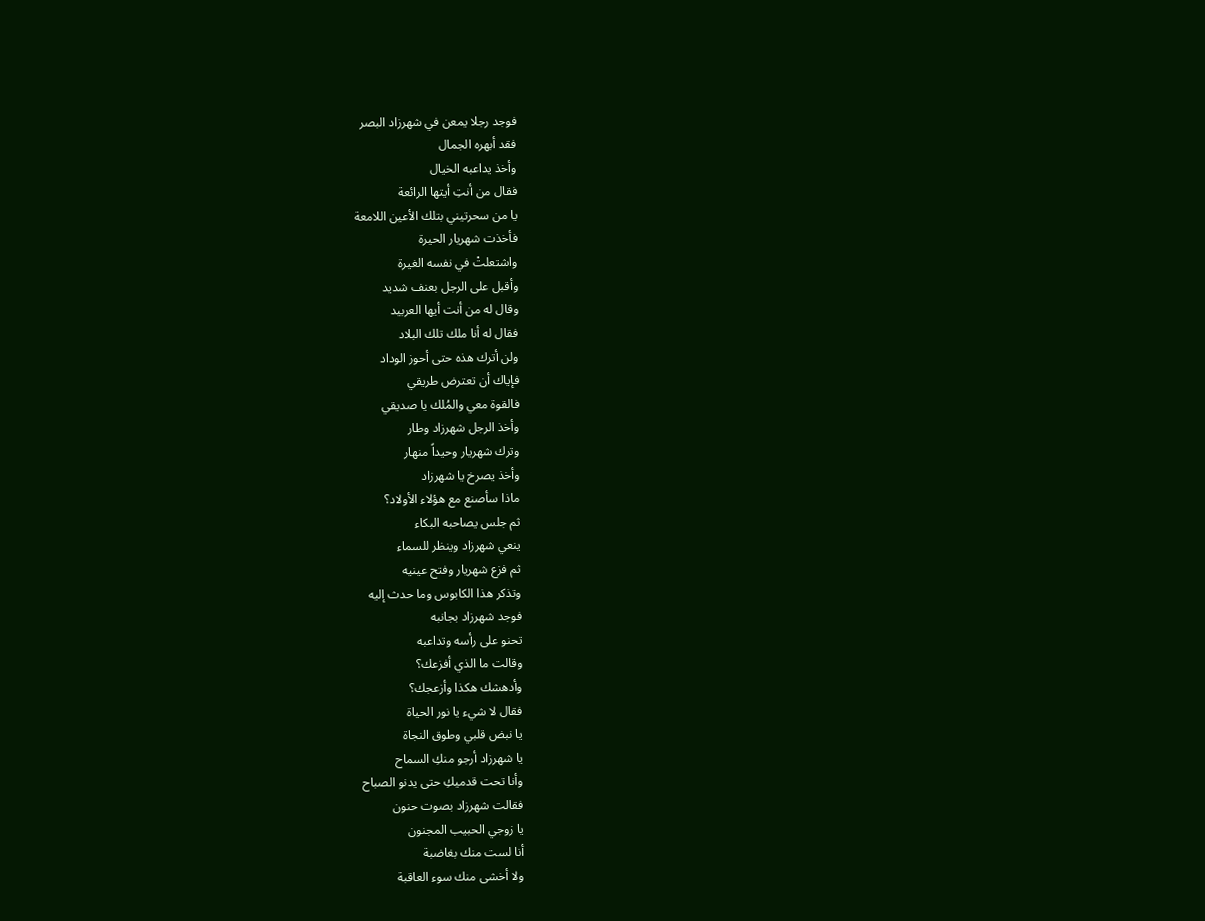فوجد رجلا يمعن في شهرزاد البصر
فقد أبهره الجمال
وأخذ يداعبه الخيال
فقال من أنتِ أيتها الرائعة
يا من سحرتيني بتلك الأعين اللامعة
فأخذت شهريار الحيرة
واشتعلتْ في نفسه الغيرة
وأقبل على الرجل بعنف شديد
وقال له من أنت أيها العربيد
فقال له أنا ملك تلك البلاد
ولن أترك هذه حتى أحوز الوداد
فإياك أن تعترض طريقي
فالقوة معي والمُلك يا صديقي
وأخذ الرجل شهرزاد وطار
وترك شهريار وحيداً منهار
وأخذ يصرخ يا شهرزاد
ماذا سأصنع مع هؤلاء الأولاد؟
ثم جلس يصاحبه البكاء
ينعي شهرزاد وينظر للسماء
ثم فزع شهريار وفتح عينيه
وتذكر هذا الكابوس وما حدث إليه
فوجد شهرزاد بجانبه
تحنو على رأسه وتداعبه
وقالت ما الذي أفزعك؟
وأدهشك هكذا وأزعجك؟
فقال لا شيء يا نور الحياة
يا نبض قلبي وطوق النجاة
يا شهرزاد أرجو منكِ السماح
وأنا تحت قدميكِ حتى يدنو الصباح
فقالت شهرزاد بصوت حنون
يا زوجي الحبيب المجنون
أنا لست منك بغاضبة
ولا أخشى منك سوء العاقبة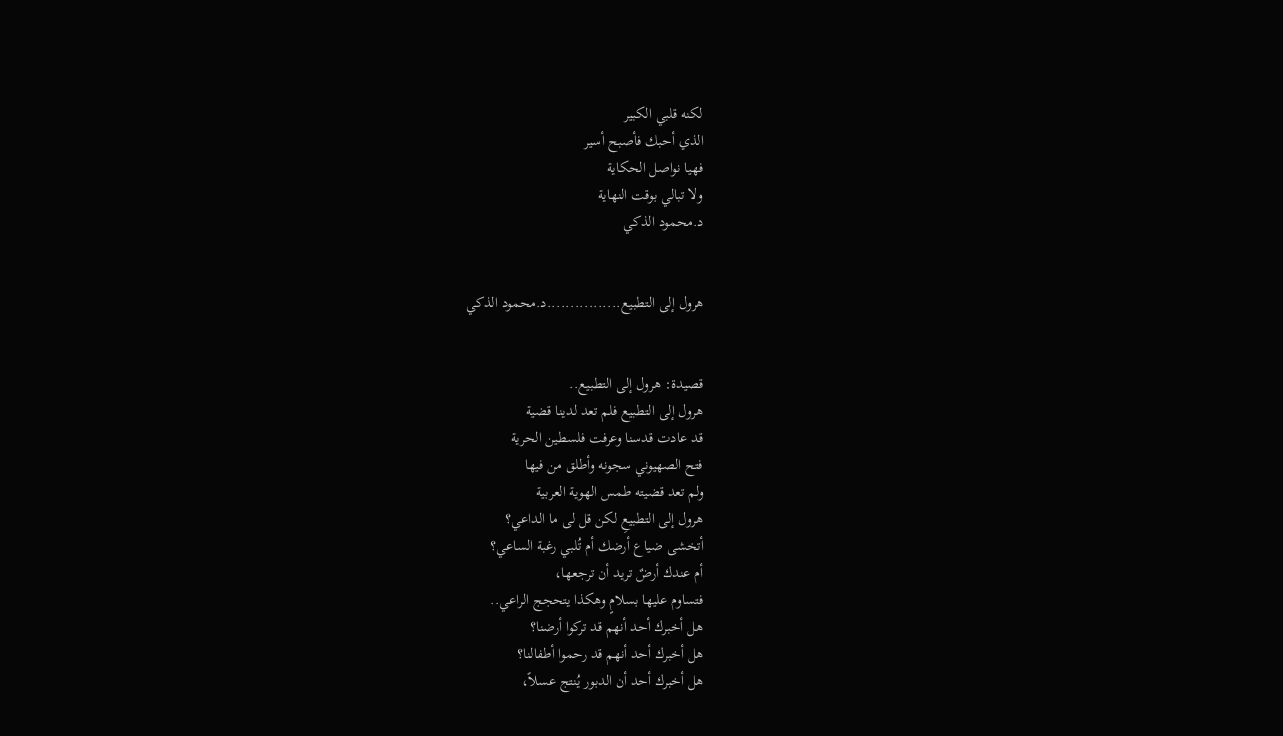لكنه قلبي الكبير
الذي أحبك فأصبح أسير
فهيا نواصل الحكاية
ولا تبالي بوقت النهاية
د.محمود الذكي


هرول إلى التطبيع................د.محمود الذكي


قصيدة: هرول إلى التطبيع..
هرول إلى التطبيع فلم تعد لدينا قضية
قد عادت قدسنا وعرفت فلسطين الحرية
فتح الصهيوني سجونه وأطلق من فيها
ولم تعد قضيته طمس الهوية العربية
هرول إلى التطبيعِ لكن قل لى ما الداعي؟
أتخشى ضياع أرضك أم تُلبي رغبة الساعي؟
أم عندك أرضٌ تريد أن ترجعها،
فتساوم عليها بسلامٍ وهكذا يتحجج الراعي..
هل أخبرك أحد أنهم قد تركوا أرضنا؟
هل أخبرك أحد أنهم قد رحموا أطفالنا؟
هل أخبرك أحد أن الدبور يُنتج عسلاً،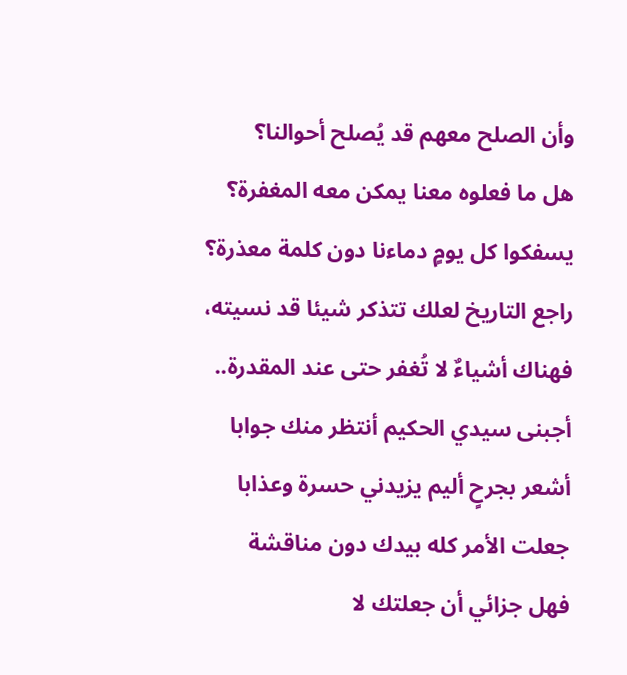وأن الصلح معهم قد يُصلح أحوالنا؟
هل ما فعلوه معنا يمكن معه المغفرة؟
يسفكوا كل يومٍ دماءنا دون كلمة معذرة؟
راجع التاريخ لعلك تتذكر شيئا قد نسيته،
فهناك أشياءٌ لا تُغفر حتى عند المقدرة..
أجبنى سيدي الحكيم أنتظر منك جوابا
أشعر بجرحٍ أليم يزيدني حسرة وعذابا
جعلت الأمر كله بيدك دون مناقشة
فهل جزائي أن جعلتك لا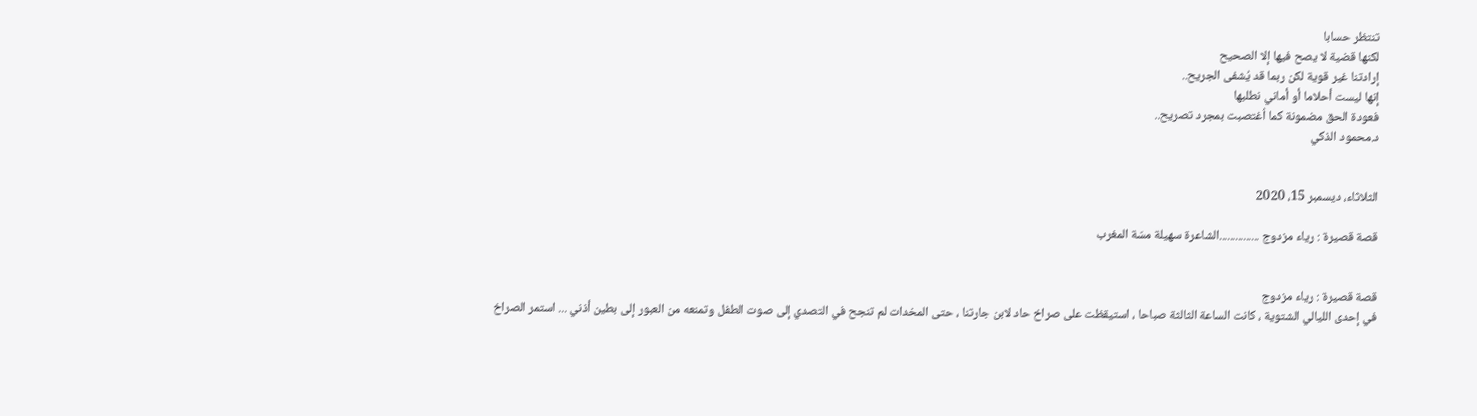تنتظر حسابا
لكنها قضية لا يصح فيها إلا الصحيح
إرادتنا غير قوية لكن ربما قد يُشفى الجريح..
إنها ليست أحلاما أو أماني نطلبها
فعودة الحق مضمونة كما اُغتصبت بمجرد تصريح..
د.محمود الذكي


الثلاثاء، ديسمبر 15، 2020

قصة قصيرة : رياء مزدوج ...............الشاعرة سهيلة مسّة المغرب


قصة قصيرة : رياء مزدوج
في إحدى الليالي الشتوية ، كانت الساعة الثالثة صباحا ، استيقظت على صراخ حاد لابن جارتنا ، حتى المخدات لم تنجح في التصدي إلى صوت الطفل وتمنعه من العبور إلى بطين أذني ... استمر الصراخ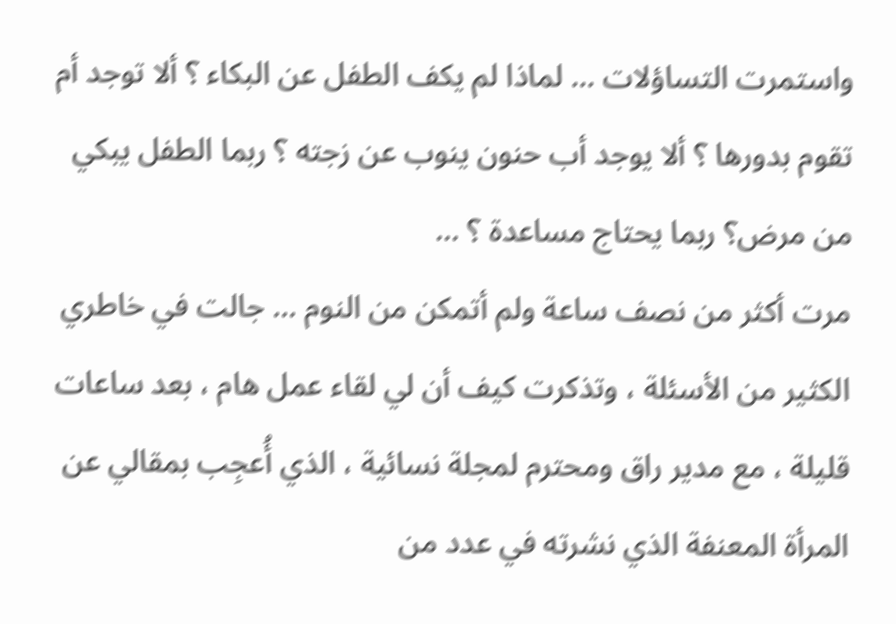واستمرت التساؤلات ... لماذا لم يكف الطفل عن البكاء ؟ ألا توجد أم تقوم بدورها ؟ ألا يوجد أب حنون ينوب عن زجته ؟ ربما الطفل يبكي من مرض؟ ربما يحتاج مساعدة ؟ ...
مرت أكثر من نصف ساعة ولم أتمكن من النوم ... جالت في خاطري الكثير من الأسئلة ، وتذكرت كيف أن لي لقاء عمل هام ، بعد ساعات قليلة ، مع مدير راق ومحترم لمجلة نسائية ، الذي أُعجِب بمقالي عن المرأة المعنفة الذي نشرته في عدد من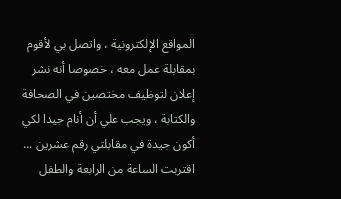المواقع الإلكترونية ، واتصل بي لأقوم بمقابلة عمل معه ، خصوصا أنه نشر إعلان لتوظيف مختصين في الصحافة والكتابة ، ويجب علي أن أنام جيدا لكي أكون جيدة في مقابلتي رقم عشرين ...
اقتربت الساعة من الرابعة والطفل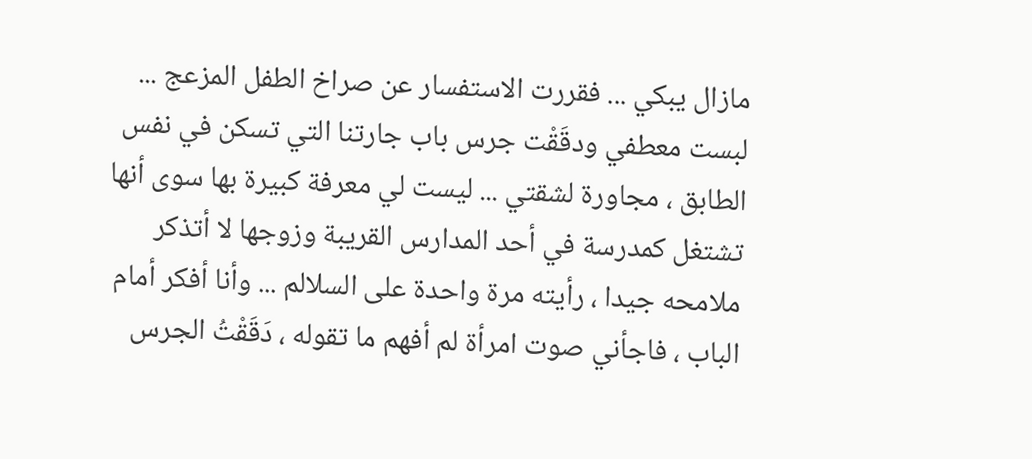مازال يبكي ... فقررت الاستفسار عن صراخ الطفل المزعج ... لبست معطفي ودقَقْت جرس باب جارتنا التي تسكن في نفس الطابق ، مجاورة لشقتي ... ليست لي معرفة كبيرة بها سوى أنها تشتغل كمدرسة في أحد المدارس القريبة وزوجها لا أتذكر ملامحه جيدا ، رأيته مرة واحدة على السلالم ... وأنا أفكر أمام الباب ، فاجأني صوت امرأة لم أفهم ما تقوله ، دَقَقْتُ الجرس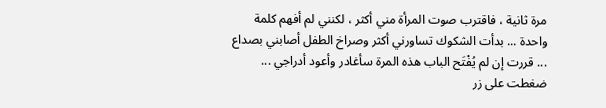مرة ثانية ، فاقترب صوت المرأة مني أكثر ، لكنني لم أفهم كلمة واحدة ... بدأت الشكوك تساورني أكثر وصراخ الطفل أصابني بصداع ... قررت إن لم يُفْتَح الباب هذه المرة سأغادر وأعود أدراجي ... ضغطت على زر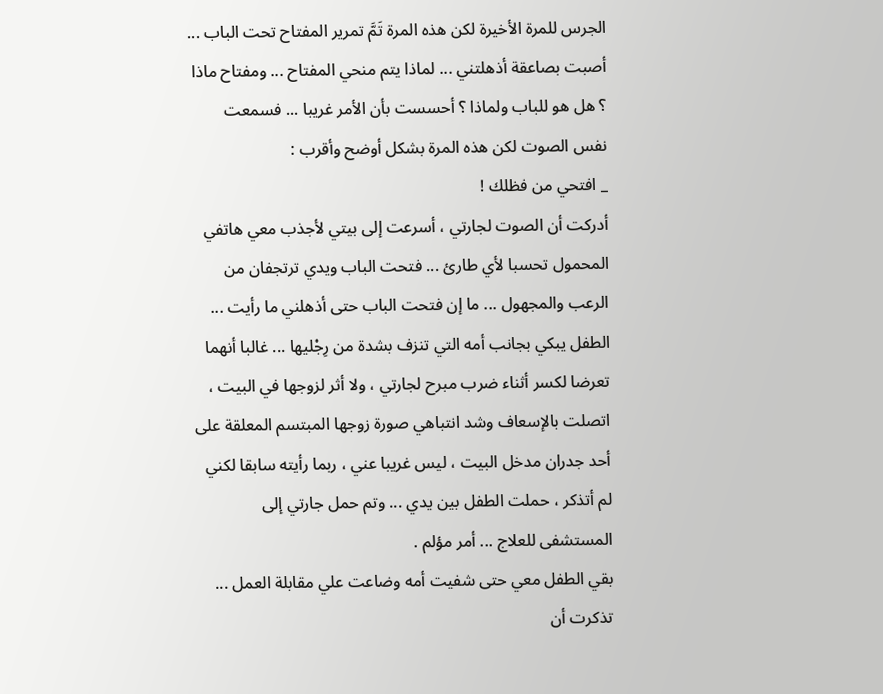الجرس للمرة الأخيرة لكن هذه المرة تَمَّ تمرير المفتاح تحت الباب ... أصبت بصاعقة أذهلتني ... لماذا يتم منحي المفتاح ... ومفتاح ماذا ؟ هل هو للباب ولماذا ؟ أحسست بأن الأمر غريبا ... فسمعت نفس الصوت لكن هذه المرة بشكل أوضح وأقرب :
_ افتحي من فظلك !
أدركت أن الصوت لجارتي ، أسرعت إلى بيتي لأجذب معي هاتفي المحمول تحسبا لأي طارئ ... فتحت الباب ويدي ترتجفان من الرعب والمجهول ... ما إن فتحت الباب حتى أذهلني ما رأيت ... الطفل يبكي بجانب أمه التي تنزف بشدة من رِجْليها ... غالبا أنهما تعرضا لكسر أثناء ضرب مبرح لجارتي ، ولا أثر لزوجها في البيت ، اتصلت بالإسعاف وشد انتباهي صورة زوجها المبتسم المعلقة على أحد جدران مدخل البيت ، ليس غريبا عني ، ربما رأيته سابقا لكني لم أتذكر ، حملت الطفل بين يدي ... وتم حمل جارتي إلى المستشفى للعلاج ... أمر مؤلم .
بقي الطفل معي حتى شفيت أمه وضاعت علي مقابلة العمل ... تذكرت أن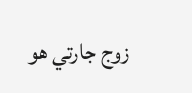زوج جارتي هو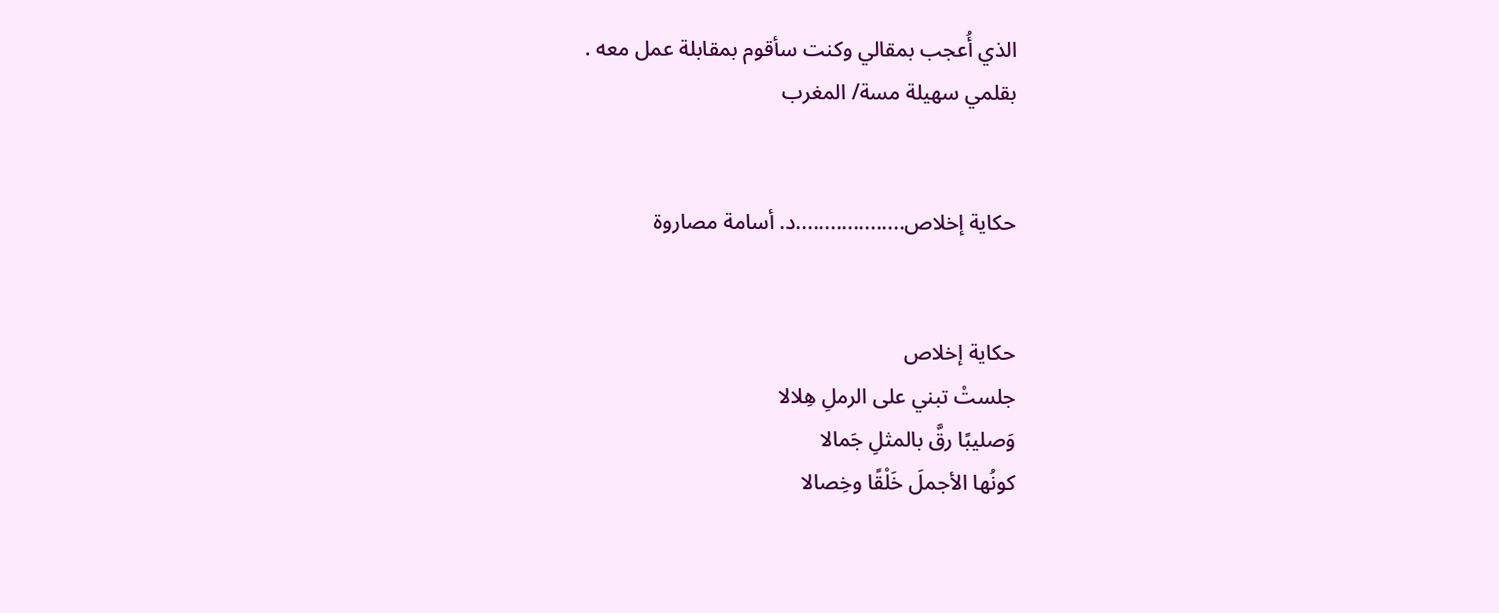الذي أُعجب بمقالي وكنت سأقوم بمقابلة عمل معه .
بقلمي سهيلة مسة/ المغرب


حكاية إخلاص...................د. أسامة مصاروة


حكاية إخلاص
جلستْ تبني على الرملِ هِلالا
وَصليبًا رقَّ بالمثلِ جَمالا
كونُها الأجملَ خَلْقًا وخِصالا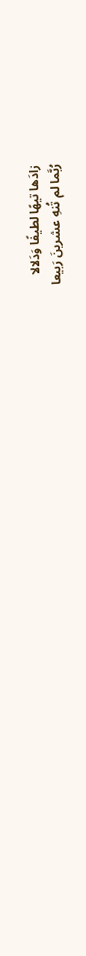زادَها تيهًا لطيفًا وَدَلالا
رُبَّما لم تُنهِ عشرينَ رَبيعا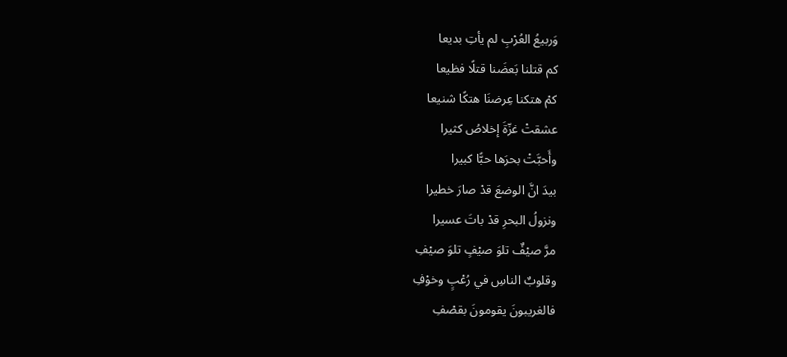وَربيعُ العُرْبِ لم يأتِ بديعا
كم قتلنا بَعضَنا قتلًا فظيعا
كمْ هتكنا عِرضنَا هتكًا شنيعا
عشقتْ غزّةَ إخلاصُ كثيرا
وأَحبَّتْ بحرَها حبًّا كبيرا
بيدَ انَّ الوضعَ قدْ صارَ خطيرا
ونزولُ البحرِ قدْ باتَ عسيرا
مرَّ صيْفٌ تلوَ صيْفٍ تلوَ صيْفِ
وقلوبٌ الناسِ في رُعْبٍ وخوْفِ
فالغريبونَ يقومونَ بقصْفِ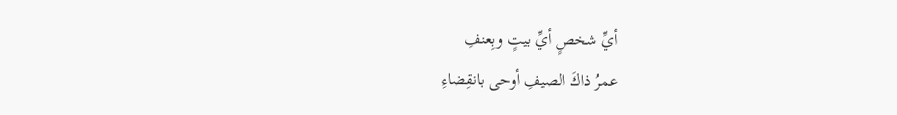أيِّ شخصٍ أيِّ بيتٍ وبِعنفِ
عمرُ ذاكَ الصيفِ أوحى بانقِضاءِ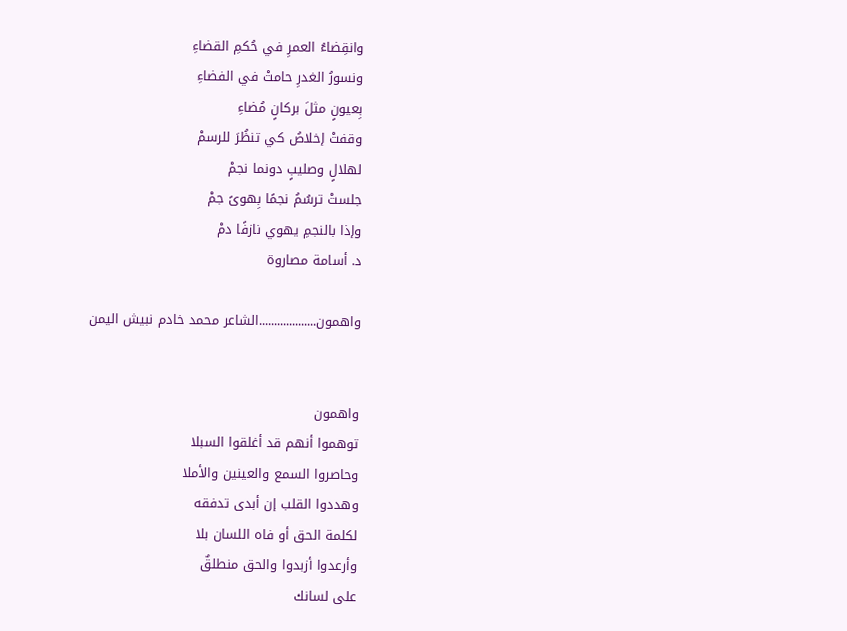وانقِضاءُ العمرِ في حُكمِ القضاءِ
ونسورُ الغدرِ حامتْ في الفضاءِ
بِعيونٍ مثلَ بركانٍ مُضاءِ
وقفتْ إخلاصُ كي تنظُرَ للرسمْ
لهلالٍ وصليبٍ دونما نجمْ
جلستْ ترسُمُ نجمًا بِهوىً جمْ
وإذا بالنجمِ يهوي نازفًا دمْ
د. أسامة مصاروة

واهمون...................الشاعر محمد خادم نبيش اليمن


واهمون
توهموا أنهم قد أغلقوا السبلا
وحاصروا السمع والعينين والأملا
وهددوا القلب إن أبدى تدفقه
لكلمة الحق أو فاه اللسان بلا
وأرعدوا أزبدوا والحق منطلقٌ
على لسانك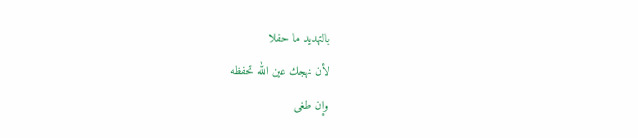بالتهديد ما حفلا
لأن نهجك عين الله تحفظه
وإن طغى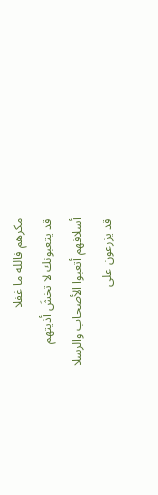مكرهم فالله ما غفلا
قد يتعبونك لا تخشَ أذيتهم
أسلافهم أتعبوا الأصحاب والرسلا
قد يزرعون على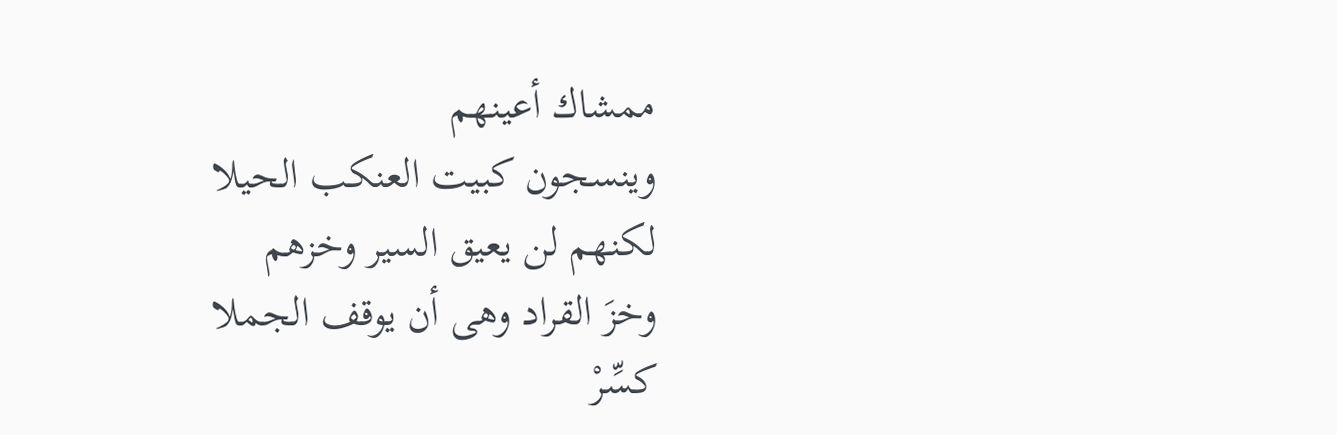ممشاك أعينهم
وينسجون كبيت العنكب الحيلا
لكنهم لن يعيق السير وخزهم
وخزَ القراد وهى أن يوقف الجملا
كسِّرْ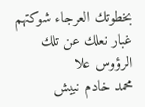بخطوتك العرجاء شوكتهم
غبار نعلك عن تلك الرؤوس علا
محمد خادم نبيش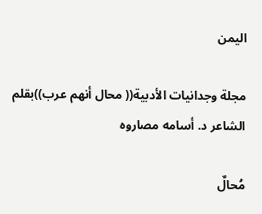اليمن

مجلة وجدانيات الأدبية(( محال أنهم عرب))بقلم الشاعر د. أسامه مصاروه

مُحالٌ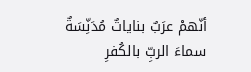أنّهمْ عرَبٌ بناياتٌ مُدَنِّسَةٌ سماءَ الربِّ بالكُفرِ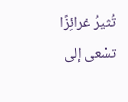تُثيرُ غرائِزًا تسْعى إلى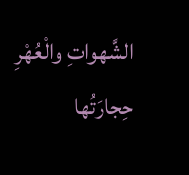الشَّهواتِ والْعُهْرِ حِجارَتُها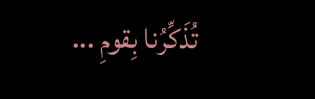تُذَكِّرُنا بِقومِ ...